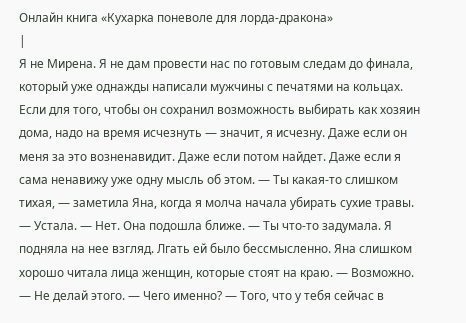Онлайн книга «Кухарка поневоле для лорда-дракона»
|
Я не Мирена. Я не дам провести нас по готовым следам до финала, который уже однажды написали мужчины с печатями на кольцах. Если для того, чтобы он сохранил возможность выбирать как хозяин дома, надо на время исчезнуть — значит, я исчезну. Даже если он меня за это возненавидит. Даже если потом найдет. Даже если я сама ненавижу уже одну мысль об этом. — Ты какая-то слишком тихая, — заметила Яна, когда я молча начала убирать сухие травы. — Устала. — Нет. Она подошла ближе. — Ты что-то задумала. Я подняла на нее взгляд. Лгать ей было бессмысленно. Яна слишком хорошо читала лица женщин, которые стоят на краю. — Возможно. — Не делай этого. — Чего именно? — Того, что у тебя сейчас в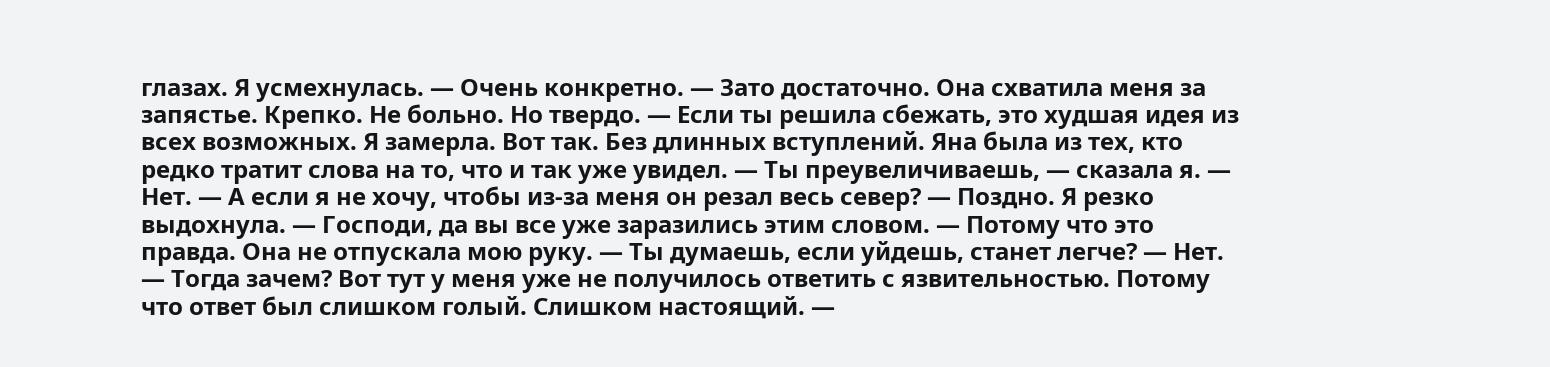глазах. Я усмехнулась. — Очень конкретно. — Зато достаточно. Она схватила меня за запястье. Крепко. Не больно. Но твердо. — Если ты решила сбежать, это худшая идея из всех возможных. Я замерла. Вот так. Без длинных вступлений. Яна была из тех, кто редко тратит слова на то, что и так уже увидел. — Ты преувеличиваешь, — сказала я. — Нет. — А если я не хочу, чтобы из-за меня он резал весь север? — Поздно. Я резко выдохнула. — Господи, да вы все уже заразились этим словом. — Потому что это правда. Она не отпускала мою руку. — Ты думаешь, если уйдешь, станет легче? — Нет. — Тогда зачем? Вот тут у меня уже не получилось ответить с язвительностью. Потому что ответ был слишком голый. Слишком настоящий. —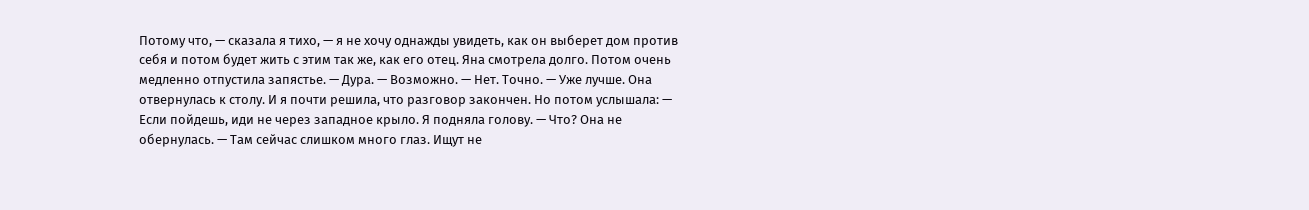Потому что, — сказала я тихо, — я не хочу однажды увидеть, как он выберет дом против себя и потом будет жить с этим так же, как его отец. Яна смотрела долго. Потом очень медленно отпустила запястье. — Дура. — Возможно. — Нет. Точно. — Уже лучше. Она отвернулась к столу. И я почти решила, что разговор закончен. Но потом услышала: — Если пойдешь, иди не через западное крыло. Я подняла голову. — Что? Она не обернулась. — Там сейчас слишком много глаз. Ищут не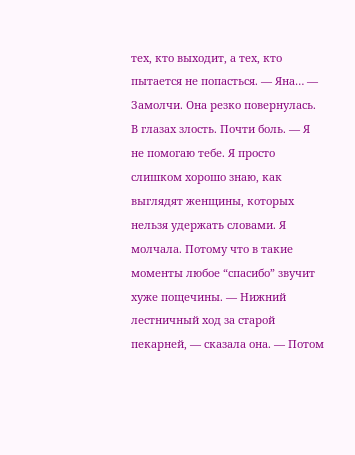тех, кто выходит, а тех, кто пытается не попасться. — Яна… — Замолчи. Она резко повернулась. В глазах злость. Почти боль. — Я не помогаю тебе. Я просто слишком хорошо знаю, как выглядят женщины, которых нельзя удержать словами. Я молчала. Потому что в такие моменты любое “спасибо” звучит хуже пощечины. — Нижний лестничный ход за старой пекарней, — сказала она. — Потом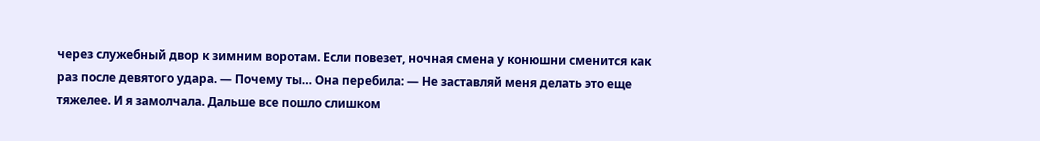через служебный двор к зимним воротам. Если повезет, ночная смена у конюшни сменится как раз после девятого удара. — Почему ты… Она перебила: — Не заставляй меня делать это еще тяжелее. И я замолчала. Дальше все пошло слишком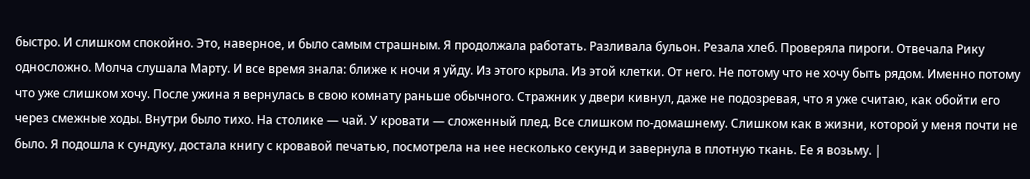быстро. И слишком спокойно. Это, наверное, и было самым страшным. Я продолжала работать. Разливала бульон. Резала хлеб. Проверяла пироги. Отвечала Рику односложно. Молча слушала Марту. И все время знала: ближе к ночи я уйду. Из этого крыла. Из этой клетки. От него. Не потому что не хочу быть рядом. Именно потому что уже слишком хочу. После ужина я вернулась в свою комнату раньше обычного. Стражник у двери кивнул, даже не подозревая, что я уже считаю, как обойти его через смежные ходы. Внутри было тихо. На столике — чай. У кровати — сложенный плед. Все слишком по-домашнему. Слишком как в жизни, которой у меня почти не было. Я подошла к сундуку, достала книгу с кровавой печатью, посмотрела на нее несколько секунд и завернула в плотную ткань. Ее я возьму. |